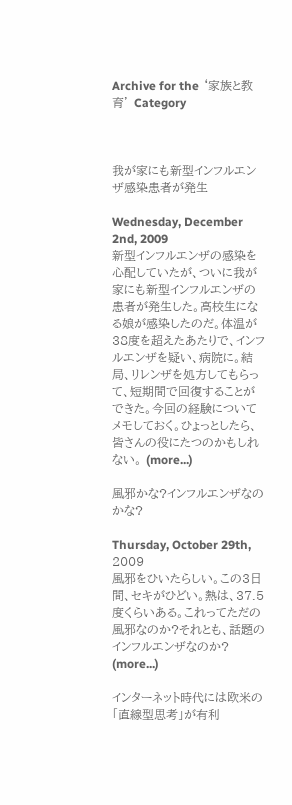Archive for the ‘家族と教育’ Category



我が家にも新型インフルエンザ感染患者が発生

Wednesday, December 2nd, 2009
新型インフルエンザの感染を心配していたが、ついに我が家にも新型インフルエンザの患者が発生した。高校生になる娘が感染したのだ。体温が38度を超えたあたりで、インフルエンザを疑い、病院に。結局、リレンザを処方してもらって、短期間で回復することができた。今回の経験についてメモしておく。ひょっとしたら、皆さんの役にたつのかもしれない。 (more...)

風邪かな?インフルエンザなのかな?

Thursday, October 29th, 2009
風邪をひいたらしい。この3日間、セキがひどい。熱は、37.5度くらいある。これってただの風邪なのか?それとも、話題のインフルエンザなのか? (more...)

インターネット時代には欧米の「直線型思考」が有利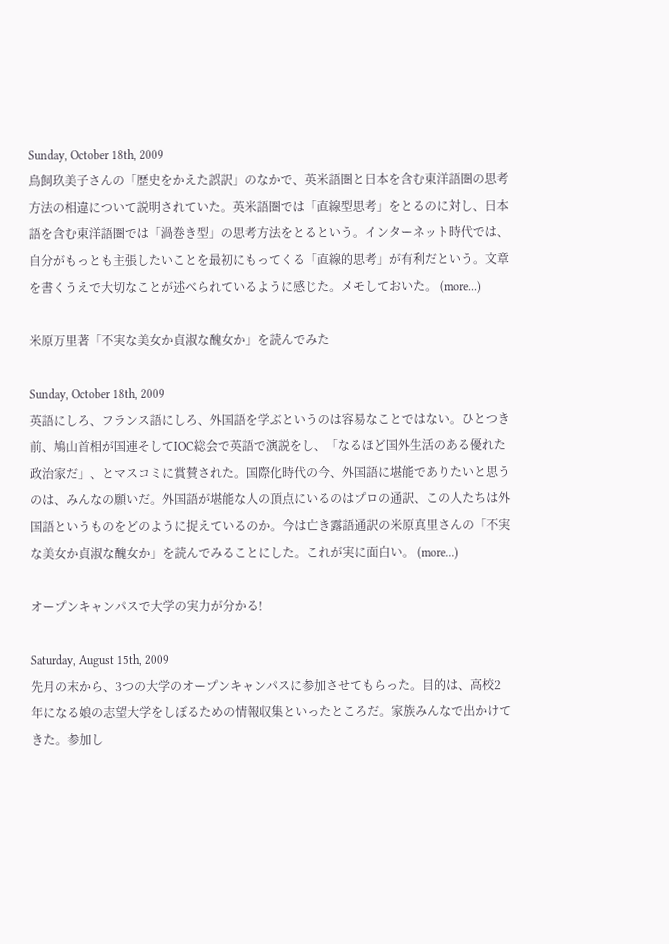Sunday, October 18th, 2009
鳥飼玖美子さんの「歴史をかえた誤訳」のなかで、英米語圏と日本を含む東洋語圏の思考方法の相違について説明されていた。英米語圏では「直線型思考」をとるのに対し、日本語を含む東洋語圏では「渦巻き型」の思考方法をとるという。インターネット時代では、自分がもっとも主張したいことを最初にもってくる「直線的思考」が有利だという。文章を書くうえで大切なことが述べられているように感じた。メモしておいた。 (more...)

米原万里著「不実な美女か貞淑な醜女か」を読んでみた

Sunday, October 18th, 2009
英語にしろ、フランス語にしろ、外国語を学ぶというのは容易なことではない。ひとつき前、鳩山首相が国連そしてIOC総会で英語で演説をし、「なるほど国外生活のある優れた政治家だ」、とマスコミに賞賛された。国際化時代の今、外国語に堪能でありたいと思うのは、みんなの願いだ。外国語が堪能な人の頂点にいるのはプロの通訳、この人たちは外国語というものをどのように捉えているのか。今は亡き露語通訳の米原真里さんの「不実な美女か貞淑な醜女か」を読んでみることにした。これが実に面白い。 (more...)

オープンキャンパスで大学の実力が分かる!

Saturday, August 15th, 2009
先月の末から、3つの大学のオープンキャンパスに参加させてもらった。目的は、高校2年になる娘の志望大学をしぼるための情報収集といったところだ。家族みんなで出かけてきた。参加し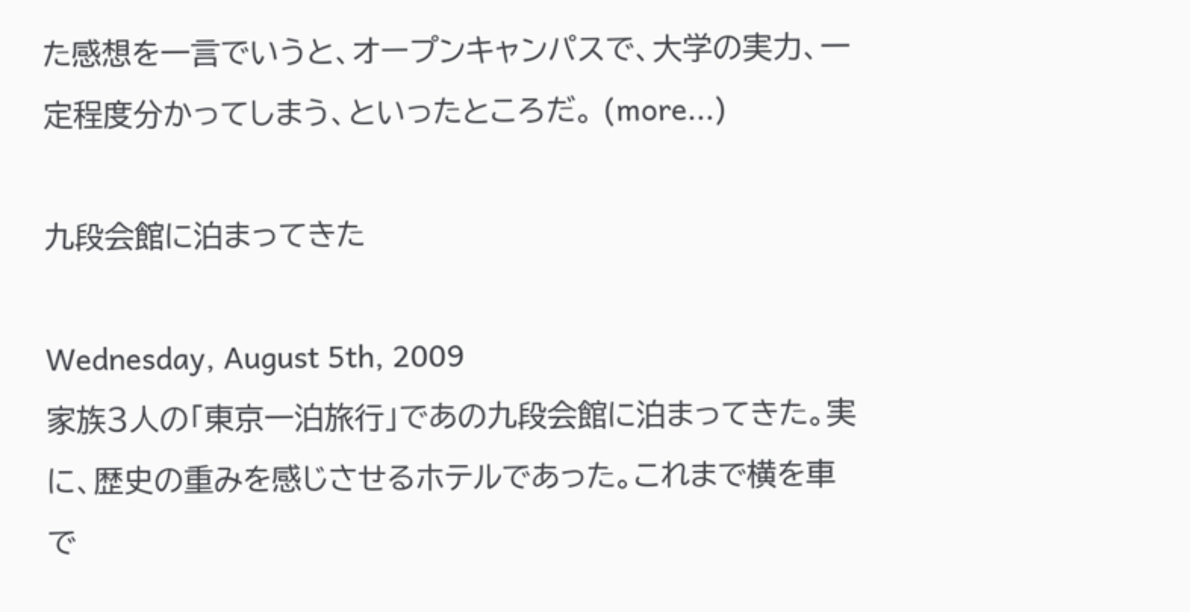た感想を一言でいうと、オープンキャンパスで、大学の実力、一定程度分かってしまう、といったところだ。 (more...)

九段会館に泊まってきた

Wednesday, August 5th, 2009
家族3人の「東京一泊旅行」であの九段会館に泊まってきた。実に、歴史の重みを感じさせるホテルであった。これまで横を車で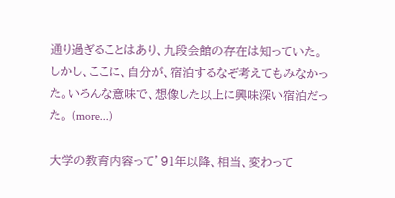通り過ぎることはあり、九段会館の存在は知っていた。しかし、ここに、自分が、宿泊するなぞ考えてもみなかった。いろんな意味で、想像した以上に興味深い宿泊だった。 (more...)

大学の教育内容って’91年以降、相当、変わって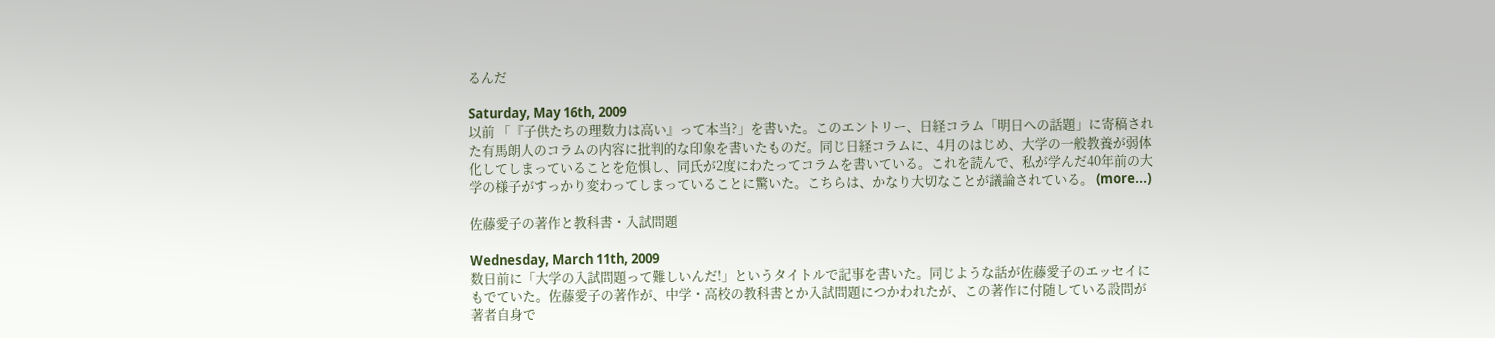るんだ

Saturday, May 16th, 2009
以前 「『子供たちの理数力は高い』って本当?」を書いた。このエントリー、日経コラム「明日への話題」に寄稿された有馬朗人のコラムの内容に批判的な印象を書いたものだ。同じ日経コラムに、4月のはじめ、大学の一般教養が弱体化してしまっていることを危惧し、同氏が2度にわたってコラムを書いている。これを読んで、私が学んだ40年前の大学の様子がすっかり変わってしまっていることに驚いた。こちらは、かなり大切なことが議論されている。 (more...)

佐藤愛子の著作と教科書・入試問題

Wednesday, March 11th, 2009
数日前に「大学の入試問題って難しいんだ!」というタイトルで記事を書いた。同じような話が佐藤愛子のエッセイにもでていた。佐藤愛子の著作が、中学・高校の教科書とか入試問題につかわれたが、この著作に付随している設問が著者自身で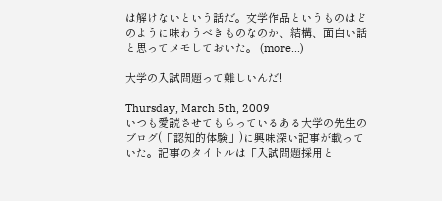は解けないという話だ。文学作品というものはどのように味わうべきものなのか、結構、面白い話と思ってメモしておいた。 (more...)

大学の入試問題って難しいんだ!

Thursday, March 5th, 2009
いつも愛読させてもらっているある大学の先生のブログ(「認知的体験」)に興味深い記事が載っていた。記事のタイトルは「入試問題採用と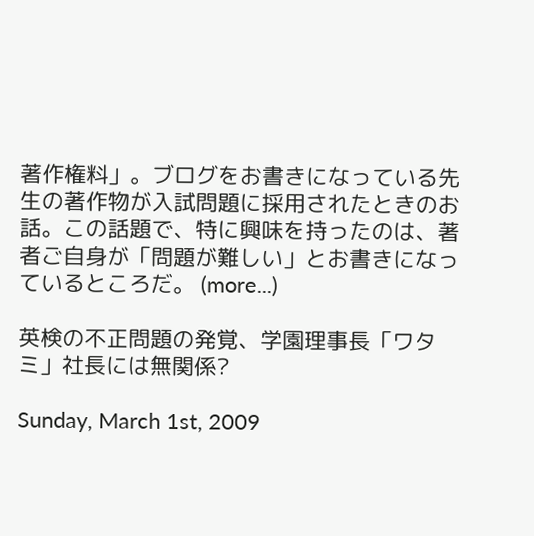著作権料」。ブログをお書きになっている先生の著作物が入試問題に採用されたときのお話。この話題で、特に興味を持ったのは、著者ご自身が「問題が難しい」とお書きになっているところだ。 (more...)

英検の不正問題の発覚、学園理事長「ワタミ」社長には無関係?

Sunday, March 1st, 2009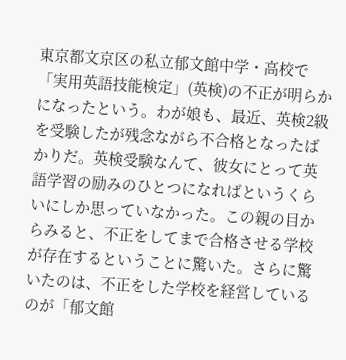東京都文京区の私立郁文館中学・高校で「実用英語技能検定」(英検)の不正が明らかになったという。わが娘も、最近、英検2級を受験したが残念ながら不合格となったばかりだ。英検受験なんて、彼女にとって英語学習の励みのひとつになればというくらいにしか思っていなかった。この親の目からみると、不正をしてまで合格させる学校が存在するということに驚いた。さらに驚いたのは、不正をした学校を経営しているのが「郁文館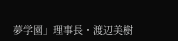夢学園」理事長・渡辺美樹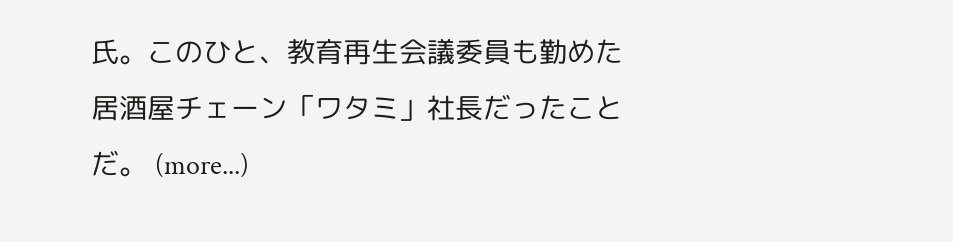氏。このひと、教育再生会議委員も勤めた居酒屋チェーン「ワタミ」社長だったことだ。 (more...)